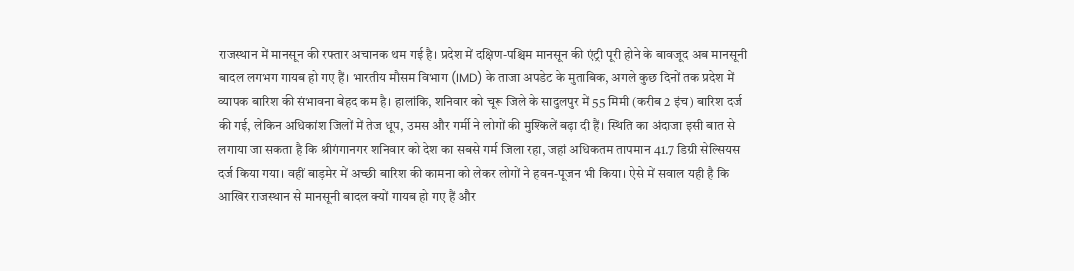राजस्थान में मानसून की रफ्तार अचानक थम गई है। प्रदेश में दक्षिण-पश्चिम मानसून की एंट्री पूरी होने के बावजूद अब मानसूनी बादल लगभग गायब हो गए हैं। भारतीय मौसम विभाग (IMD) के ताजा अपडेट के मुताबिक, अगले कुछ दिनों तक प्रदेश में व्यापक बारिश की संभावना बेहद कम है। हालांकि, शनिवार को चूरू जिले के सादुलपुर में 55 मिमी (करीब 2 इंच) बारिश दर्ज की गई, लेकिन अधिकांश जिलों में तेज धूप, उमस और गर्मी ने लोगों की मुश्किलें बढ़ा दी हैं। स्थिति का अंदाजा इसी बात से लगाया जा सकता है कि श्रीगंगानगर शनिवार को देश का सबसे गर्म जिला रहा, जहां अधिकतम तापमान 41.7 डिग्री सेल्सियस दर्ज किया गया। वहीं बाड़मेर में अच्छी बारिश की कामना को लेकर लोगों ने हवन-पूजन भी किया। ऐसे में सवाल यही है कि आखिर राजस्थान से मानसूनी बादल क्यों गायब हो गए हैं और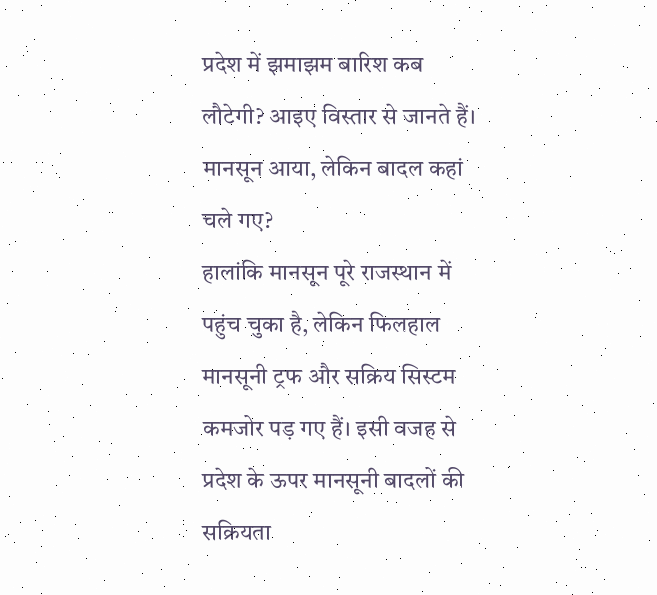प्रदेश में झमाझम बारिश कब लौटेगी? आइए विस्तार से जानते हैं।
मानसून आया, लेकिन बादल कहां चले गए?
हालांकि मानसून पूरे राजस्थान में पहुंच चुका है, लेकिन फिलहाल मानसूनी ट्रफ और सक्रिय सिस्टम कमजोर पड़ गए हैं। इसी वजह से प्रदेश के ऊपर मानसूनी बादलों की सक्रियता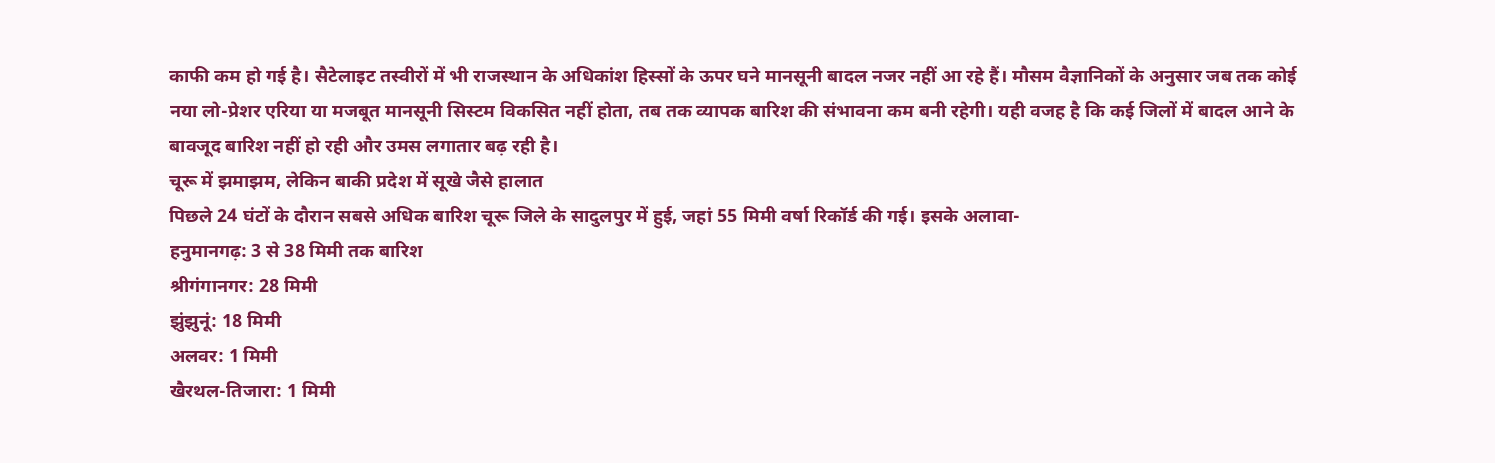काफी कम हो गई है। सैटेलाइट तस्वीरों में भी राजस्थान के अधिकांश हिस्सों के ऊपर घने मानसूनी बादल नजर नहीं आ रहे हैं। मौसम वैज्ञानिकों के अनुसार जब तक कोई नया लो-प्रेशर एरिया या मजबूत मानसूनी सिस्टम विकसित नहीं होता, तब तक व्यापक बारिश की संभावना कम बनी रहेगी। यही वजह है कि कई जिलों में बादल आने के बावजूद बारिश नहीं हो रही और उमस लगातार बढ़ रही है।
चूरू में झमाझम, लेकिन बाकी प्रदेश में सूखे जैसे हालात
पिछले 24 घंटों के दौरान सबसे अधिक बारिश चूरू जिले के सादुलपुर में हुई, जहां 55 मिमी वर्षा रिकॉर्ड की गई। इसके अलावा-
हनुमानगढ़: 3 से 38 मिमी तक बारिश
श्रीगंगानगर: 28 मिमी
झुंझुनूं: 18 मिमी
अलवर: 1 मिमी
खैरथल-तिजारा: 1 मिमी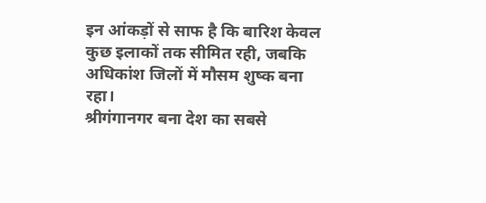इन आंकड़ों से साफ है कि बारिश केवल कुछ इलाकों तक सीमित रही, जबकि अधिकांश जिलों में मौसम शुष्क बना रहा।
श्रीगंगानगर बना देश का सबसे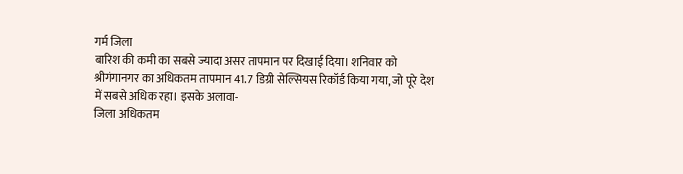गर्म जिला
बारिश की कमी का सबसे ज्यादा असर तापमान पर दिखाई दिया। शनिवार को श्रीगंगानगर का अधिकतम तापमान 41.7 डिग्री सेल्सियस रिकॉर्ड किया गया, जो पूरे देश में सबसे अधिक रहा। इसके अलावा-
जिला अधिकतम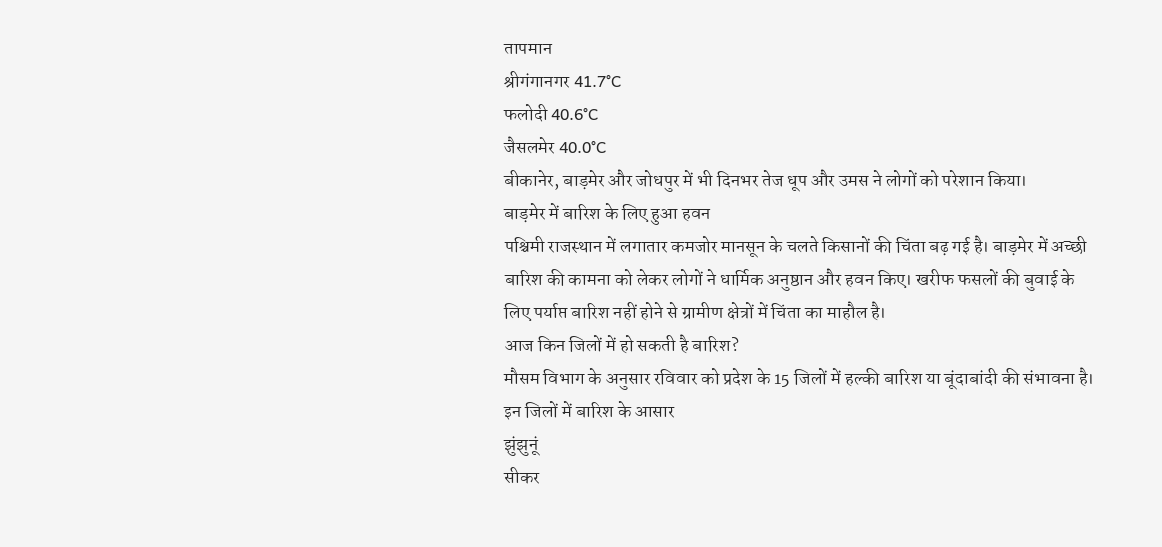तापमान
श्रीगंगानगर 41.7°C
फलोदी 40.6°C
जैसलमेर 40.0°C
बीकानेर, बाड़मेर और जोधपुर में भी दिनभर तेज धूप और उमस ने लोगों को परेशान किया।
बाड़मेर में बारिश के लिए हुआ हवन
पश्चिमी राजस्थान में लगातार कमजोर मानसून के चलते किसानों की चिंता बढ़ गई है। बाड़मेर में अच्छी बारिश की कामना को लेकर लोगों ने धार्मिक अनुष्ठान और हवन किए। खरीफ फसलों की बुवाई के लिए पर्याप्त बारिश नहीं होने से ग्रामीण क्षेत्रों में चिंता का माहौल है।
आज किन जिलों में हो सकती है बारिश?
मौसम विभाग के अनुसार रविवार को प्रदेश के 15 जिलों में हल्की बारिश या बूंदाबांदी की संभावना है।
इन जिलों में बारिश के आसार
झुंझुनूं
सीकर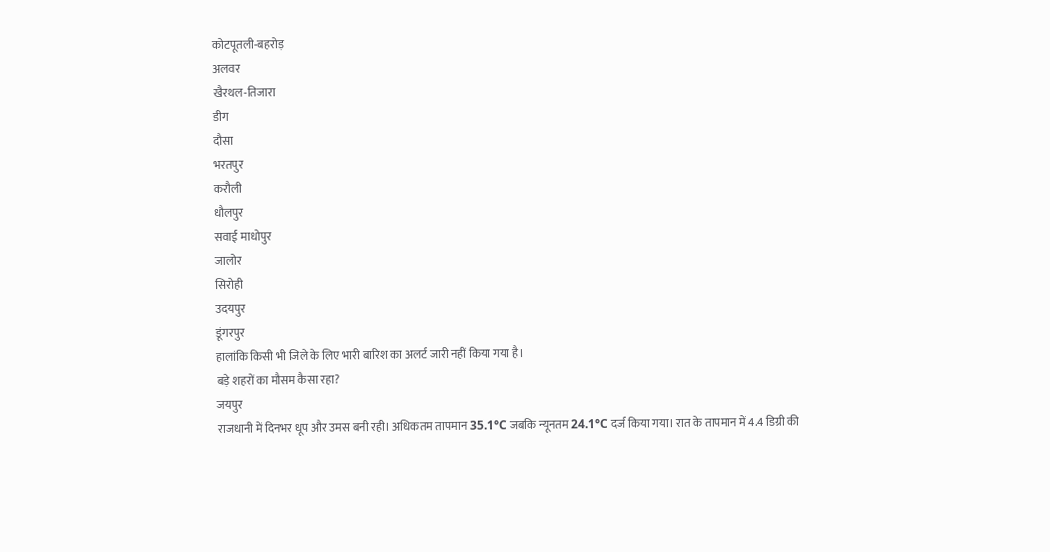कोटपूतली-बहरोड़
अलवर
खैरथल-तिजारा
डीग
दौसा
भरतपुर
करौली
धौलपुर
सवाई माधोपुर
जालोर
सिरोही
उदयपुर
डूंगरपुर
हालांकि किसी भी जिले के लिए भारी बारिश का अलर्ट जारी नहीं किया गया है।
बड़े शहरों का मौसम कैसा रहा?
जयपुर
राजधानी में दिनभर धूप और उमस बनी रही। अधिकतम तापमान 35.1°C जबकि न्यूनतम 24.1°C दर्ज किया गया। रात के तापमान में 4.4 डिग्री की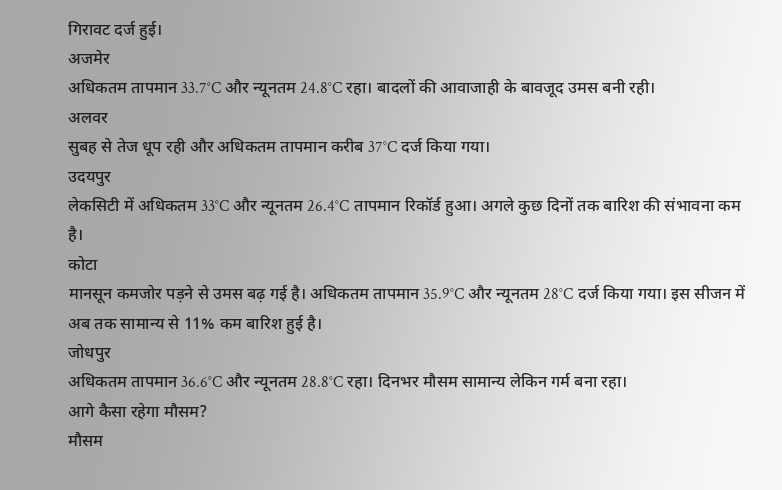गिरावट दर्ज हुई।
अजमेर
अधिकतम तापमान 33.7°C और न्यूनतम 24.8°C रहा। बादलों की आवाजाही के बावजूद उमस बनी रही।
अलवर
सुबह से तेज धूप रही और अधिकतम तापमान करीब 37°C दर्ज किया गया।
उदयपुर
लेकसिटी में अधिकतम 33°C और न्यूनतम 26.4°C तापमान रिकॉर्ड हुआ। अगले कुछ दिनों तक बारिश की संभावना कम है।
कोटा
मानसून कमजोर पड़ने से उमस बढ़ गई है। अधिकतम तापमान 35.9°C और न्यूनतम 28°C दर्ज किया गया। इस सीजन में अब तक सामान्य से 11% कम बारिश हुई है।
जोधपुर
अधिकतम तापमान 36.6°C और न्यूनतम 28.8°C रहा। दिनभर मौसम सामान्य लेकिन गर्म बना रहा।
आगे कैसा रहेगा मौसम?
मौसम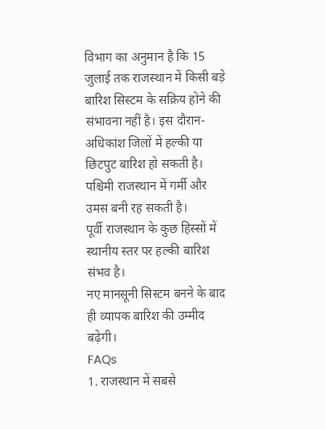विभाग का अनुमान है कि 15 जुलाई तक राजस्थान में किसी बड़े बारिश सिस्टम के सक्रिय होने की संभावना नहीं है। इस दौरान-
अधिकांश जिलों में हल्की या छिटपुट बारिश हो सकती है।
पश्चिमी राजस्थान में गर्मी और उमस बनी रह सकती है।
पूर्वी राजस्थान के कुछ हिस्सों में स्थानीय स्तर पर हल्की बारिश संभव है।
नए मानसूनी सिस्टम बनने के बाद ही व्यापक बारिश की उम्मीद बढ़ेगी।
FAQs
1. राजस्थान में सबसे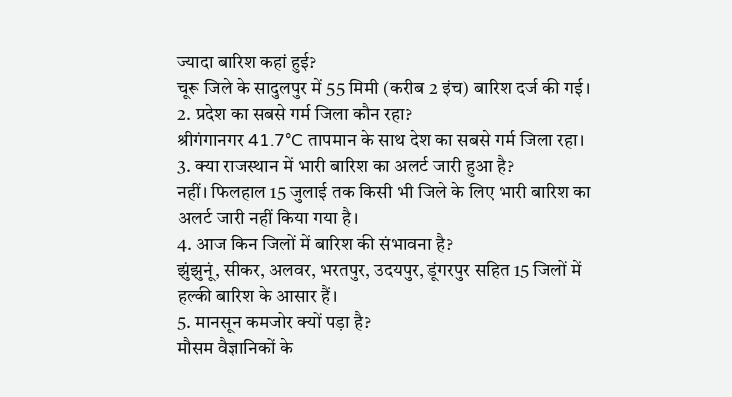ज्यादा बारिश कहां हुई?
चूरू जिले के सादुलपुर में 55 मिमी (करीब 2 इंच) बारिश दर्ज की गई।
2. प्रदेश का सबसे गर्म जिला कौन रहा?
श्रीगंगानगर 41.7°C तापमान के साथ देश का सबसे गर्म जिला रहा।
3. क्या राजस्थान में भारी बारिश का अलर्ट जारी हुआ है?
नहीं। फिलहाल 15 जुलाई तक किसी भी जिले के लिए भारी बारिश का अलर्ट जारी नहीं किया गया है।
4. आज किन जिलों में बारिश की संभावना है?
झुंझुनूं, सीकर, अलवर, भरतपुर, उदयपुर, डूंगरपुर सहित 15 जिलों में हल्की बारिश के आसार हैं।
5. मानसून कमजोर क्यों पड़ा है?
मौसम वैज्ञानिकों के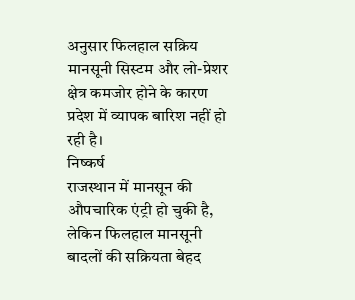अनुसार फिलहाल सक्रिय मानसूनी सिस्टम और लो-प्रेशर क्षेत्र कमजोर होने के कारण प्रदेश में व्यापक बारिश नहीं हो रही है।
निष्कर्ष
राजस्थान में मानसून की औपचारिक एंट्री हो चुकी है, लेकिन फिलहाल मानसूनी बादलों की सक्रियता बेहद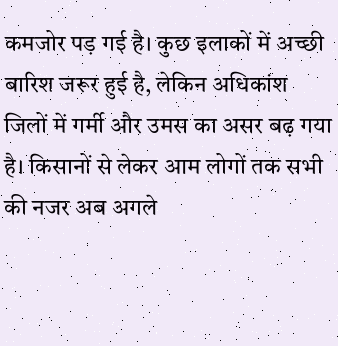कमजोर पड़ गई है। कुछ इलाकों में अच्छी बारिश जरूर हुई है, लेकिन अधिकांश जिलों में गर्मी और उमस का असर बढ़ गया है। किसानों से लेकर आम लोगों तक सभी की नजर अब अगले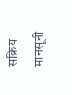सक्रिय मानसूनी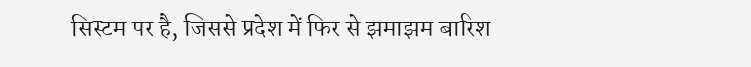सिस्टम पर है, जिससे प्रदेश में फिर से झमाझम बारिश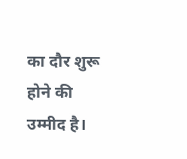का दौर शुरू होने की उम्मीद है।